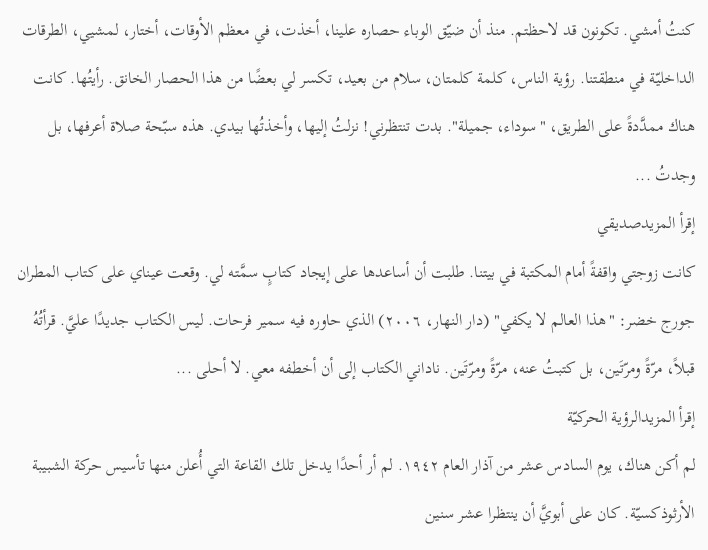كنتُ أمشي. تكونون قد لاحظتم. منذ أن ضيّق الوباء حصاره علينا، أخذت، في معظم الأوقات، أختار، لمشيي، الطرقات الداخليّة في منطقتنا. رؤية الناس، كلمة كلمتان، سلام من بعيد، تكسر لي بعضًا من هذا الحصار الخانق. رأيتُها. كانت هناك ممدَّدةً على الطريق، "سوداء، جميلة". بدت تنتظرني! نزلتُ إليها، وأخذتُها بيدي. هذه سبّحة صلاة أعرفها، بل وجدتُ ...
إقرأ المزيدصديقي
كانت زوجتي واقفةً أمام المكتبة في بيتنا. طلبت أن أساعدها على إيجاد كتابٍ سمَّته لي. وقعت عيناي على كتاب المطران جورج خضر: "هذا العالم لا يكفي" (دار النهار، ٢٠٠٦) الذي حاوره فيه سمير فرحات. ليس الكتاب جديدًا عليَّ. قرأتُهُ قبلاً، مرّةً ومرّتَين، بل كتبتُ عنه، مرّةً ومرّتَين. ناداني الكتاب إلى أن أخطفه معي. لا أحلى ...
إقرأ المزيدالرؤية الحركيّة
لم أكن هناك، يوم السادس عشر من آذار العام ١٩٤٢. لم أر أحدًا يدخل تلك القاعة التي أُعلن منها تأسيس حركة الشبيبة الأرثوذكسيّة. كان على أبويَّ أن ينتظرا عشر سنين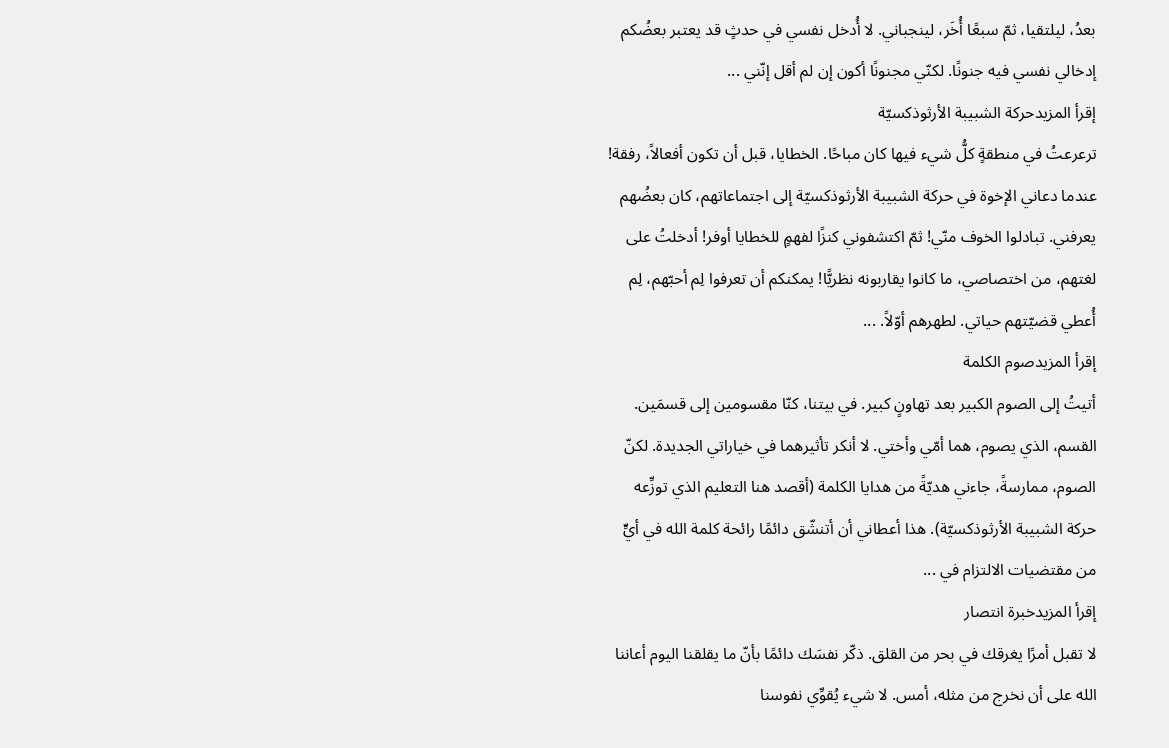بعدُ، ليلتقيا، ثمّ سبعًا أُخَر، لينجباني. لا أُدخل نفسي في حدثٍ قد يعتبر بعضُكم إدخالي نفسي فيه جنونًا. لكنّي مجنونًا أكون إن لم أقل إنّني ...
إقرأ المزيدحركة الشبيبة الأرثوذكسيّة
ترعرعتُ في منطقةٍ كلُّ شيء فيها كان مباحًا. الخطايا، قبل أن تكون أفعالاً، رفقة! عندما دعاني الإخوة في حركة الشبيبة الأرثوذكسيّة إلى اجتماعاتهم، كان بعضُهم يعرفني. تبادلوا الخوف منّي! ثمّ اكتشفوني كنزًا لفهمٍ للخطايا أوفر! أدخلتُ على لغتهم، من اختصاصي، ما كانوا يقاربونه نظريًّا! يمكنكم أن تعرفوا لِم أحبّهم، لِم أُعطي قضيّتهم حياتي. لطهرهم أوّلاً. ...
إقرأ المزيدصوم الكلمة
أتيتُ إلى الصوم الكبير بعد تهاونٍ كبير. في بيتنا، كنّا مقسومين إلى قسمَين. القسم، الذي يصوم، هما أمّي وأختي. لا أنكر تأثيرهما في خياراتي الجديدة. لكنّ الصوم، ممارسةً، جاءني هديّةً من هدايا الكلمة (أقصد هنا التعليم الذي توزِّعه حركة الشبيبة الأرثوذكسيّة). هذا أعطاني أن أتنشّق دائمًا رائحة كلمة الله في أيٍّ من مقتضيات الالتزام في ...
إقرأ المزيدخبرة انتصار
لا تقبل أمرًا يغرقك في بحر من القلق. ذكّر نفسَك دائمًا بأنّ ما يقلقنا اليوم أعاننا الله على أن نخرج من مثله، أمس. لا شيء يُقوِّي نفوسنا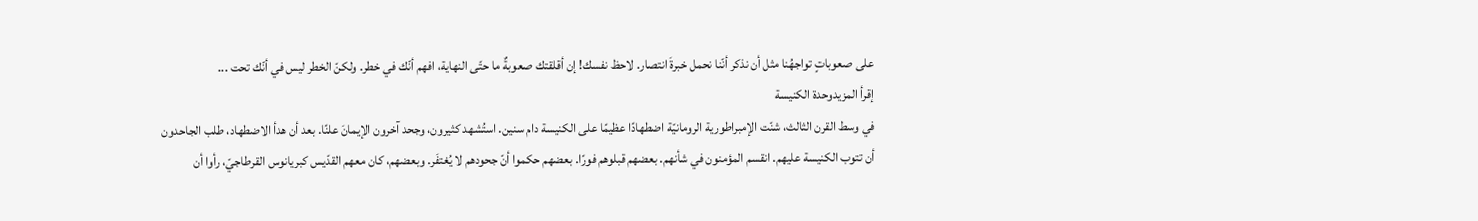على صعوباتٍ تواجهُنا مثل أن نذكر أنّنا نحمل خبرةَ انتصار. لاحظ نفسك! إن أقلقتك صعوبةٌ ما حتّى النهاية، افهم أنّك في خطر. ولكنّ الخطر ليس في أنّك تحت ...
إقرأ المزيدوحدة الكنيسة
في وسط القرن الثالث، شنّت الإمبراطورية الرومانيّة اضطهادًا عظيمًا على الكنيسة دام سنين. استُشهد كثيرون، وجحد آخرون الإيمانَ علنًا. بعد أن هدأ الاضطهاد، طلب الجاحدون أن تتوب الكنيسة عليهم. انقسم المؤمنون في شأنهم. بعضهم قبلوهم فورًا. بعضهم حكموا أنّ جحودهم لا يُغتفَر. وبعضهم، كان معهم القدّيس كبريانوس القرطاجيّ، رأوا أن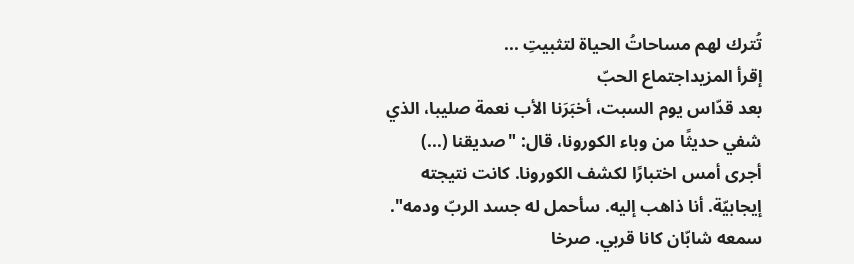تُترك لهم مساحاتُ الحياة لتثبيتِ ...
إقرأ المزيداجتماع الحبّ
بعد قدّاس يوم السبت، أخبَرَنا الأب نعمة صليبا، الذي شفي حديثًا من وباء الكورونا، قال: "صديقنا (...) أجرى أمس اختبارًا لكشف الكورونا. كانت نتيجته إيجابيّة. أنا ذاهب إليه. سأحمل له جسد الربّ ودمه". سمعه شابّان كانا قربي. صرخا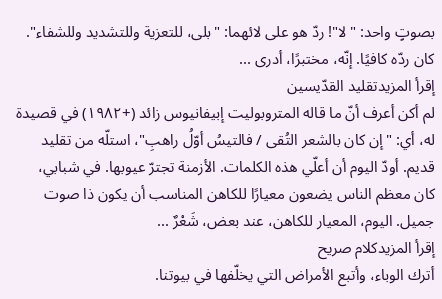بصوتٍ واحد: "لا"! ردّ هو على لائهما: "بلى، للتعزية وللتشديد وللشفاء". كان ردّه كافيًا. إنّه، مختبرًا، أدرى ...
إقرأ المزيدتقليد القدّيسين
لم أكن أعرف أنّ ما قاله المتروبوليت إبيفانيوس زائد (+١٩٨٢) في قصيدة له، أي: "إن كان بالشعر التُقى / فالتيسُ أوّلُ راهبِ"، استلّه من تقليد قديم. أودّ اليوم أن أعلّي هذه الكلمات. الأزمنة تجترّ عيوبها. في شبابي، كان معظم الناس يضعون معيارًا للكاهن المناسب أن يكون ذا صوت جميل. اليوم، المعيار للكاهن، عند بعض، شَعْرٌ ...
إقرأ المزيدكلام صريح
أترك الوباء، وأتبع الأمراض التي يخلّفها في بيوتنا.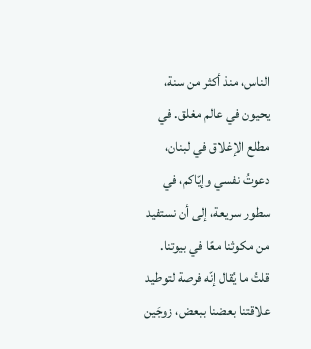الناس، منذ أكثر من سنة، يحيون في عالم مغلق. في مطلع الإغلاق في لبنان، دعوتُ نفسي وإيّاكم، في سطور سريعة، إلى أن نستفيد من مكوثنا معًا في بيوتنا. قلتُ ما يُقال إنّه فرصة لتوطيد علاقتنا بعضنا ببعض، زوجَين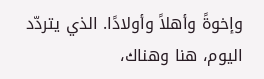وإخوةً وأهلاً وأولادًا. الذي يتردّد اليوم، هنا وهناك،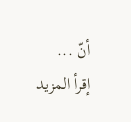أنّ ...
إقرأ المزيد